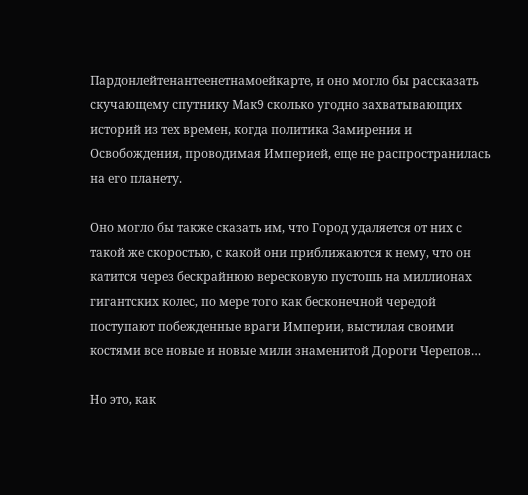Пардонлейтенантеенетнамоейкарте, и оно могло бы рассказать скучающему спутнику Мак9 сколько угодно захватывающих историй из тех времен, когда политика Замирения и Освобождения, проводимая Империей, еще не распространилась на его планету.

Оно могло бы также сказать им, что Город удаляется от них с такой же скоростью, с какой они приближаются к нему, что он катится через бескрайнюю вересковую пустошь на миллионах гигантских колес, по мере того как бесконечной чередой поступают побежденные враги Империи, выстилая своими костями все новые и новые мили знаменитой Дороги Черепов…

Но это, как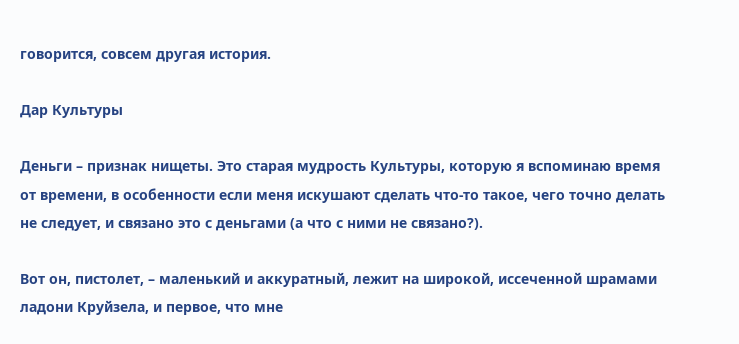говорится, совсем другая история.

Дар Культуры

Деньги – признак нищеты. Это старая мудрость Культуры, которую я вспоминаю время от времени, в особенности если меня искушают сделать что-то такое, чего точно делать не следует, и связано это с деньгами (а что с ними не связано?).

Вот он, пистолет, – маленький и аккуратный, лежит на широкой, иссеченной шрамами ладони Круйзела, и первое, что мне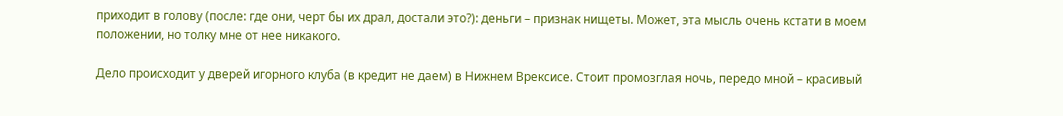приходит в голову (после: где они, черт бы их драл, достали это?): деньги – признак нищеты. Может, эта мысль очень кстати в моем положении, но толку мне от нее никакого.

Дело происходит у дверей игорного клуба (в кредит не даем) в Нижнем Врексисе. Стоит промозглая ночь, передо мной – красивый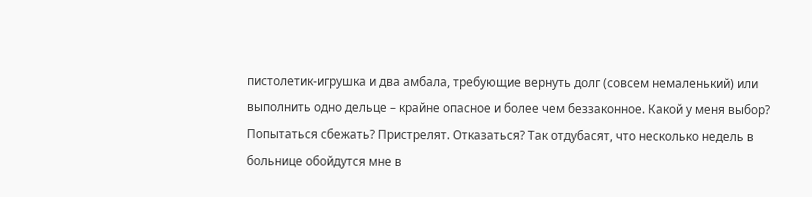пистолетик-игрушка и два амбала, требующие вернуть долг (совсем немаленький) или выполнить одно дельце – крайне опасное и более чем беззаконное. Какой у меня выбор? Попытаться сбежать? Пристрелят. Отказаться? Так отдубасят, что несколько недель в больнице обойдутся мне в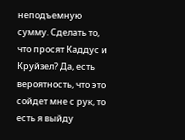неподъемную сумму. Сделать то, что просят Каддус и Круйзел? Да, есть вероятность, что это сойдет мне с рук, то есть я выйду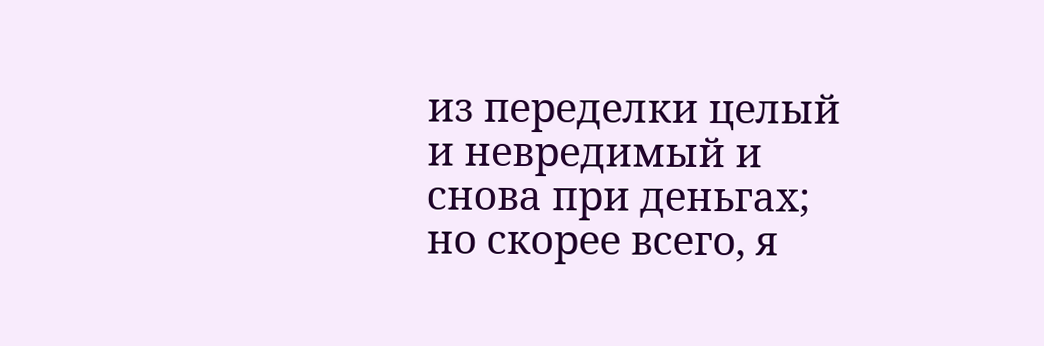из переделки целый и невредимый и снова при деньгах; но скорее всего, я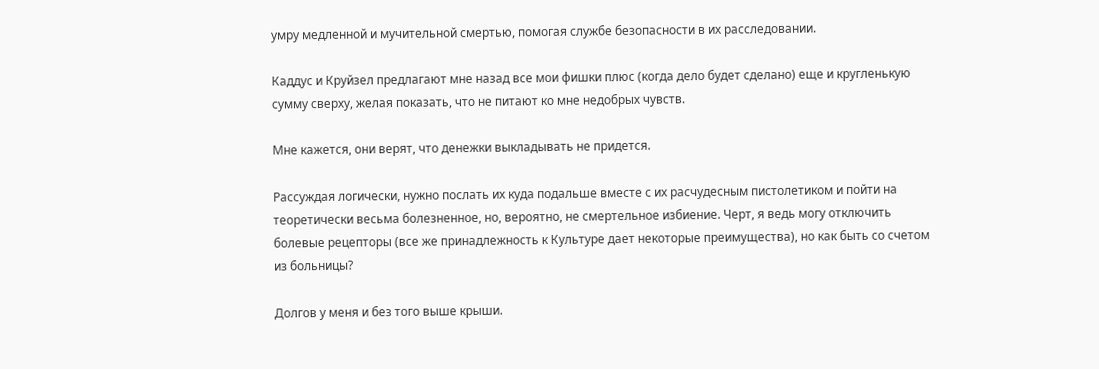умру медленной и мучительной смертью, помогая службе безопасности в их расследовании.

Каддус и Круйзел предлагают мне назад все мои фишки плюс (когда дело будет сделано) еще и кругленькую сумму сверху, желая показать, что не питают ко мне недобрых чувств.

Мне кажется, они верят, что денежки выкладывать не придется.

Рассуждая логически, нужно послать их куда подальше вместе с их расчудесным пистолетиком и пойти на теоретически весьма болезненное, но, вероятно, не смертельное избиение. Черт, я ведь могу отключить болевые рецепторы (все же принадлежность к Культуре дает некоторые преимущества), но как быть со счетом из больницы?

Долгов у меня и без того выше крыши.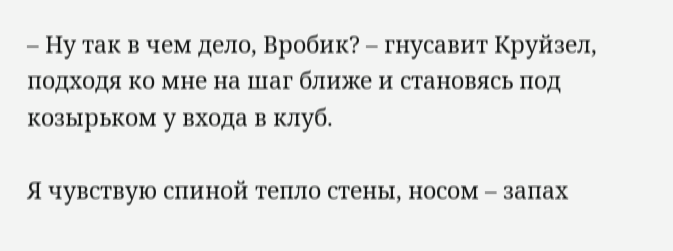– Ну так в чем дело, Вробик? – гнусавит Круйзел, подходя ко мне на шаг ближе и становясь под козырьком у входа в клуб.

Я чувствую спиной тепло стены, носом – запах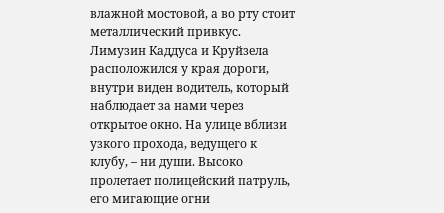влажной мостовой, а во рту стоит металлический привкус. Лимузин Каддуса и Круйзела расположился у края дороги, внутри виден водитель, который наблюдает за нами через открытое окно. На улице вблизи узкого прохода, ведущего к клубу, – ни души. Высоко пролетает полицейский патруль, его мигающие огни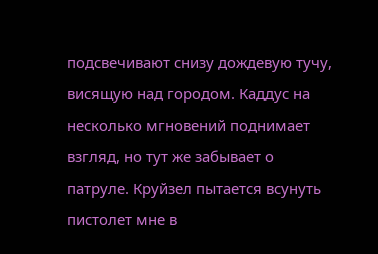подсвечивают снизу дождевую тучу, висящую над городом. Каддус на несколько мгновений поднимает взгляд, но тут же забывает о патруле. Круйзел пытается всунуть пистолет мне в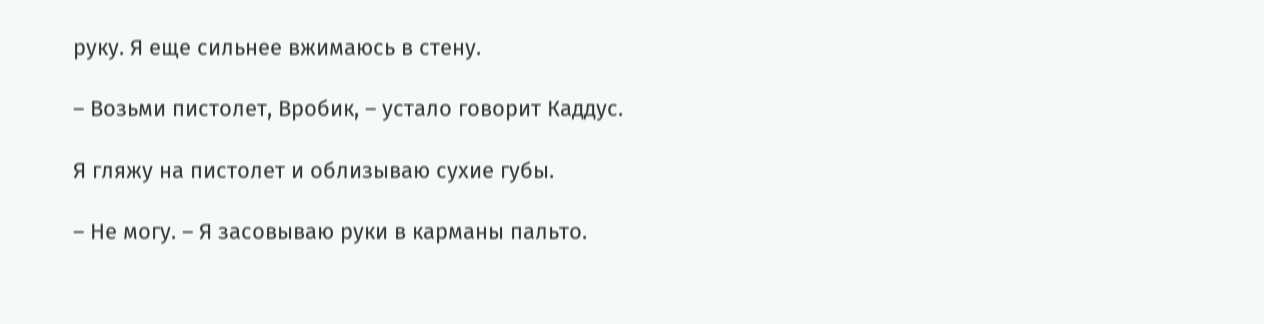руку. Я еще сильнее вжимаюсь в стену.

– Возьми пистолет, Вробик, – устало говорит Каддус.

Я гляжу на пистолет и облизываю сухие губы.

– Не могу. – Я засовываю руки в карманы пальто.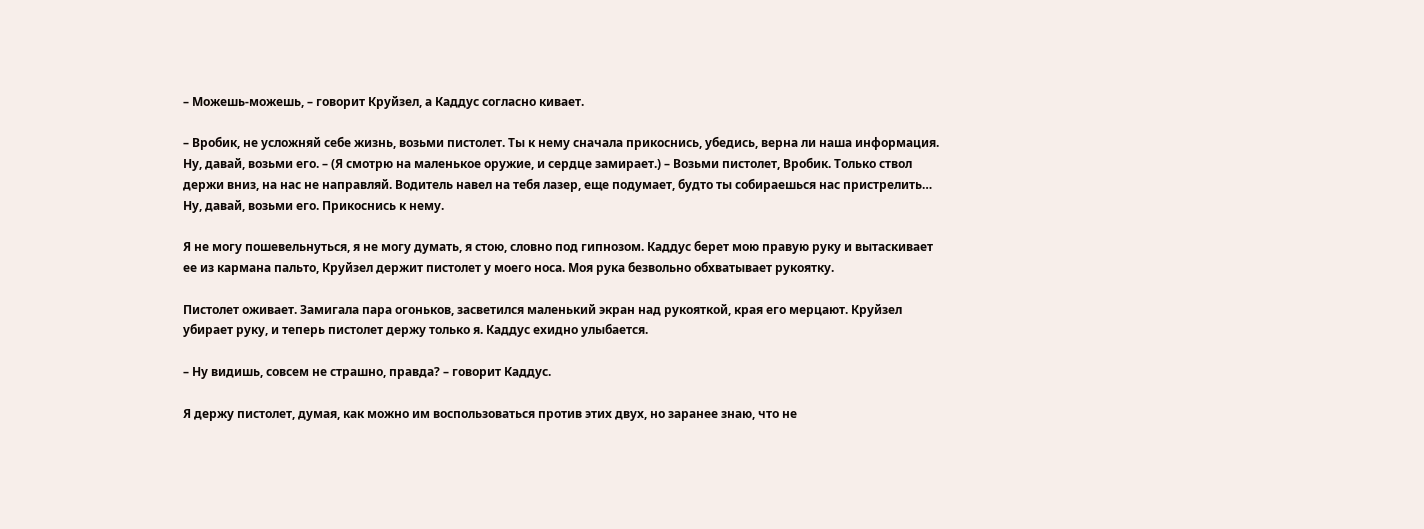– Можешь-можешь, – говорит Круйзел, а Каддус согласно кивает.

– Вробик, не усложняй себе жизнь, возьми пистолет. Ты к нему сначала прикоснись, убедись, верна ли наша информация. Ну, давай, возьми его. – (Я смотрю на маленькое оружие, и сердце замирает.) – Возьми пистолет, Вробик. Только ствол держи вниз, на нас не направляй. Водитель навел на тебя лазер, еще подумает, будто ты собираешься нас пристрелить… Ну, давай, возьми его. Прикоснись к нему.

Я не могу пошевельнуться, я не могу думать, я стою, словно под гипнозом. Каддус берет мою правую руку и вытаскивает ее из кармана пальто, Круйзел держит пистолет у моего носа. Моя рука безвольно обхватывает рукоятку.

Пистолет оживает. Замигала пара огоньков, засветился маленький экран над рукояткой, края его мерцают. Круйзел убирает руку, и теперь пистолет держу только я. Каддус ехидно улыбается.

– Ну видишь, совсем не страшно, правда? – говорит Каддус.

Я держу пистолет, думая, как можно им воспользоваться против этих двух, но заранее знаю, что не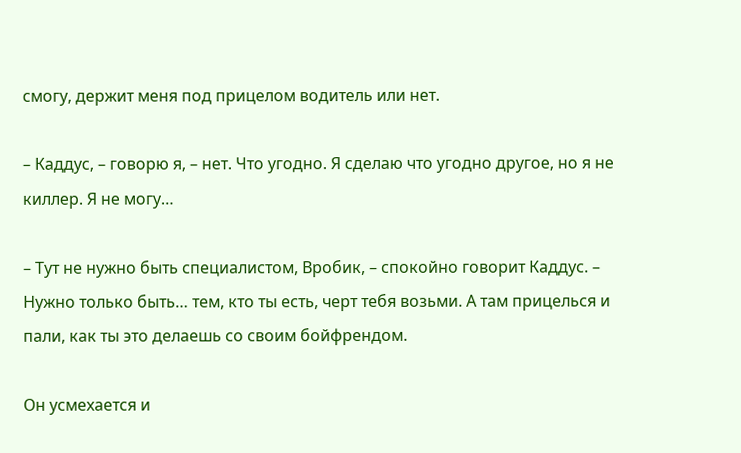смогу, держит меня под прицелом водитель или нет.

– Каддус, – говорю я, – нет. Что угодно. Я сделаю что угодно другое, но я не киллер. Я не могу…

– Тут не нужно быть специалистом, Вробик, – спокойно говорит Каддус. – Нужно только быть… тем, кто ты есть, черт тебя возьми. А там прицелься и пали, как ты это делаешь со своим бойфрендом.

Он усмехается и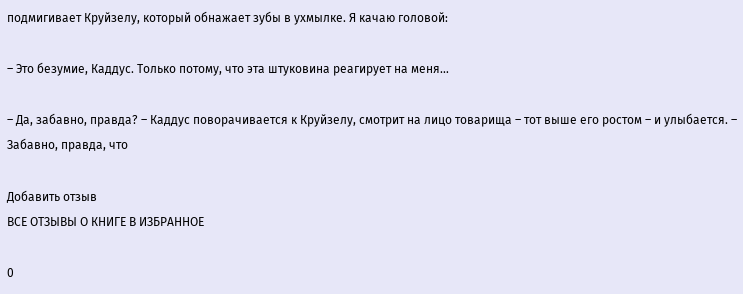подмигивает Круйзелу, который обнажает зубы в ухмылке. Я качаю головой:

– Это безумие, Каддус. Только потому, что эта штуковина реагирует на меня…

– Да, забавно, правда? – Каддус поворачивается к Круйзелу, смотрит на лицо товарища – тот выше его ростом – и улыбается. – Забавно, правда, что

Добавить отзыв
ВСЕ ОТЗЫВЫ О КНИГЕ В ИЗБРАННОЕ

0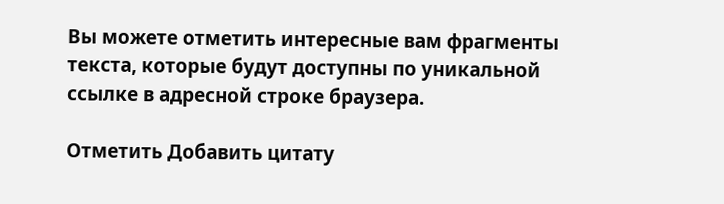Вы можете отметить интересные вам фрагменты текста, которые будут доступны по уникальной ссылке в адресной строке браузера.

Отметить Добавить цитату